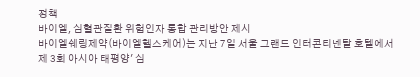정책
바이엘, 심혈관질환 위험인자 통합 관리방안 제시
바이엘쉐링제약(바이엘헬스케어)는 지난 7일 서울 그랜드 인터콘티넨탈 호텔에서 제 3회 아시아 태평양' 심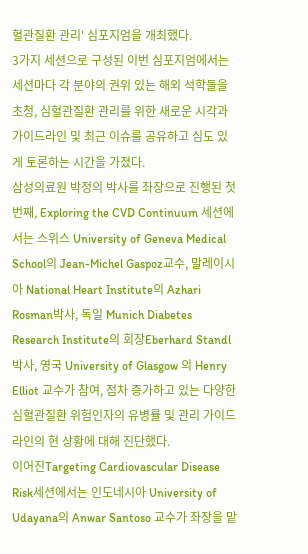혈관질환 관리' 심포지엄을 개최했다.
3가지 세션으로 구성된 이번 심포지엄에서는 세션마다 각 분야의 권위 있는 해외 석학들을 초청, 심혈관질환 관리를 위한 새로운 시각과 가이드라인 및 최근 이슈를 공유하고 심도 있게 토론하는 시간을 가졌다.
삼성의료원 박정의 박사를 좌장으로 진행된 첫 번째, Exploring the CVD Continuum 세션에서는 스위스 University of Geneva Medical School의 Jean-Michel Gaspoz교수, 말레이시아 National Heart Institute의 Azhari Rosman박사, 독일 Munich Diabetes Research Institute의 회장Eberhard Standl박사, 영국 University of Glasgow 의 Henry Elliot 교수가 참여, 점차 증가하고 있는 다양한 심혈관질환 위험인자의 유병률 및 관리 가이드라인의 현 상황에 대해 진단했다.
이어진Targeting Cardiovascular Disease Risk세션에서는 인도네시아 University of Udayana의 Anwar Santoso 교수가 좌장을 맡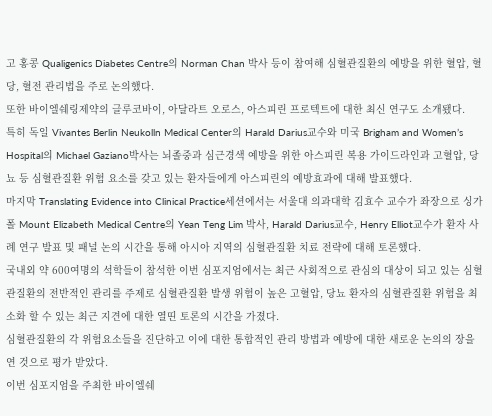고 홍콩 Qualigenics Diabetes Centre의 Norman Chan 박사 등이 참여해 심혈관질환의 예방을 위한 혈압, 혈당, 혈전 관리법을 주로 논의했다.
또한 바이엘쉐링제약의 글루코바이, 아달라트 오로스, 아스피린 프로텍트에 대한 최신 연구도 소개됐다.
특히 독일 Vivantes Berlin Neukolln Medical Center의 Harald Darius교수와 미국 Brigham and Women’s Hospital의 Michael Gaziano박사는 뇌졸중과 심근경색 예방을 위한 아스피린 복용 가이드라인과 고혈압, 당뇨 등 심혈관질환 위험 요소를 갖고 있는 환자들에게 아스피린의 예방효과에 대해 발표했다.
마지막 Translating Evidence into Clinical Practice세션에서는 서울대 의과대학 김효수 교수가 좌장으로 싱가폴 Mount Elizabeth Medical Centre의 Yean Teng Lim 박사, Harald Darius교수, Henry Elliot교수가 환자 사례 연구 발표 및 패널 논의 시간을 통해 아시아 지역의 심혈관질환 치료 전략에 대해 토론했다.
국내외 약 600여명의 석학들이 참석한 이번 심포지엄에서는 최근 사회적으로 관심의 대상이 되고 있는 심혈관질환의 전반적인 관리를 주제로 심혈관질환 발생 위험이 높은 고혈압, 당뇨 환자의 심혈관질환 위험을 최소화 할 수 있는 최근 지견에 대한 열띤 토론의 시간을 가졌다.
심혈관질환의 각 위험요소들을 진단하고 이에 대한 통합적인 관리 방법과 예방에 대한 새로운 논의의 장을 연 것으로 평가 받았다.
이번 심포지엄을 주최한 바이엘쉐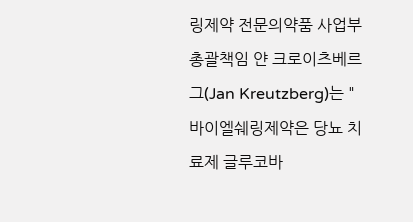링제약 전문의약품 사업부 총괄책임 얀 크로이츠베르그(Jan Kreutzberg)는 "바이엘쉐링제약은 당뇨 치료제 글루코바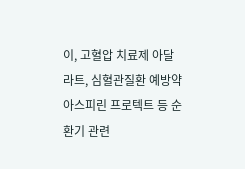이, 고혈압 치료제 아달라트, 심혈관질환 예방약 아스피린 프로텍트 등 순환기 관련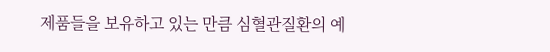제품들을 보유하고 있는 만큼 심혈관질환의 예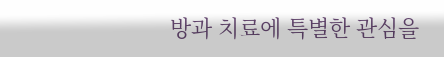방과 치료에 특별한 관심을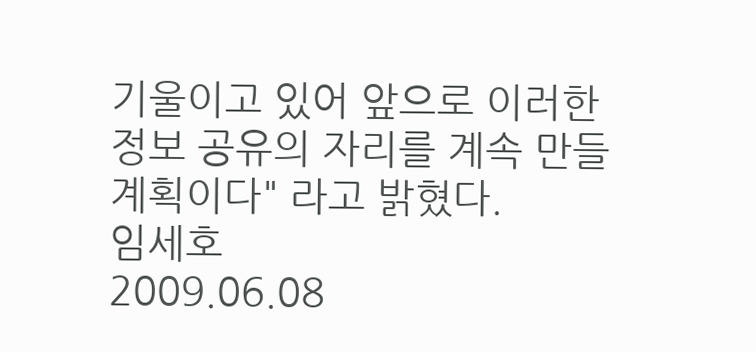기울이고 있어 앞으로 이러한 정보 공유의 자리를 계속 만들 계획이다" 라고 밝혔다.
임세호
2009.06.08